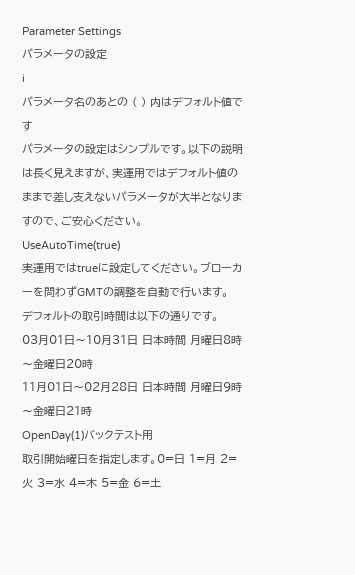Parameter Settings
パラメータの設定
i
パラメータ名のあとの ( ) 内はデフォルト値です
パラメータの設定はシンプルです。以下の説明は長く見えますが、実運用ではデフォルト値のままで差し支えないパラメータが大半となりますので、ご安心ください。
UseAutoTime(true)
実運用ではtrueに設定してください。ブローカーを問わずGMTの調整を自動で行います。
デフォルトの取引時間は以下の通りです。
03月01日〜10月31日 日本時間 月曜日8時〜金曜日20時
11月01日〜02月28日 日本時間 月曜日9時〜金曜日21時
OpenDay(1)バックテスト用
取引開始曜日を指定します。0=日 1=月 2=火 3=水 4=木 5=金 6=土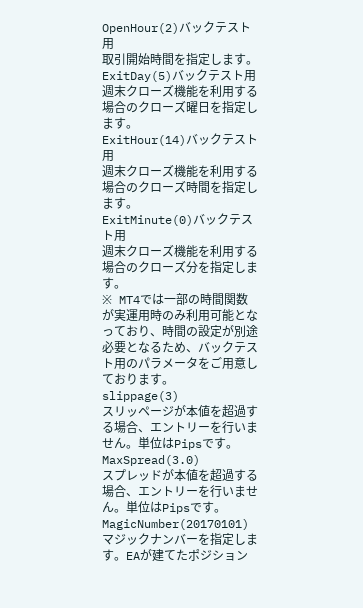OpenHour(2)バックテスト用
取引開始時間を指定します。
ExitDay(5)バックテスト用
週末クローズ機能を利用する場合のクローズ曜日を指定します。
ExitHour(14)バックテスト用
週末クローズ機能を利用する場合のクローズ時間を指定します。
ExitMinute(0)バックテスト用
週末クローズ機能を利用する場合のクローズ分を指定します。
※ MT4では一部の時間関数が実運用時のみ利用可能となっており、時間の設定が別途必要となるため、バックテスト用のパラメータをご用意しております。
slippage(3)
スリッページが本値を超過する場合、エントリーを行いません。単位はPipsです。
MaxSpread(3.0)
スプレッドが本値を超過する場合、エントリーを行いません。単位はPipsです。
MagicNumber(20170101)
マジックナンバーを指定します。EAが建てたポジション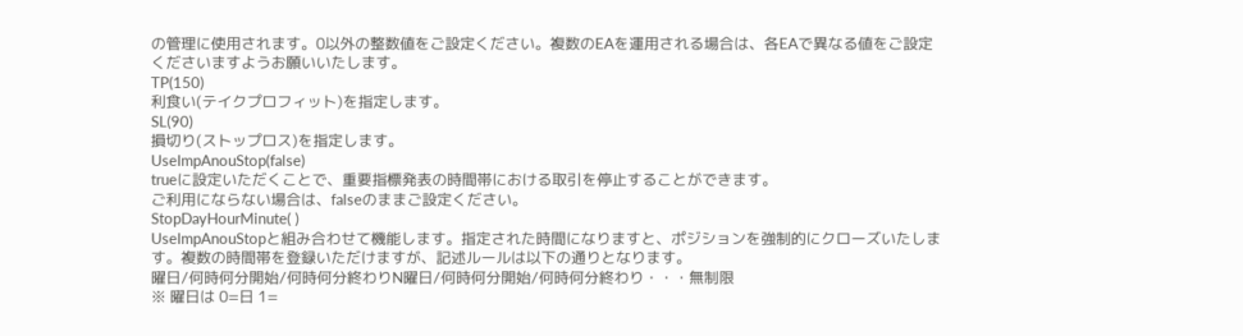の管理に使用されます。0以外の整数値をご設定ください。複数のEAを運用される場合は、各EAで異なる値をご設定くださいますようお願いいたします。
TP(150)
利食い(テイクプロフィット)を指定します。
SL(90)
損切り(ストップロス)を指定します。
UseImpAnouStop(false)
trueに設定いただくことで、重要指標発表の時間帯における取引を停止することができます。
ご利用にならない場合は、falseのままご設定ください。
StopDayHourMinute( )
UseImpAnouStopと組み合わせて機能します。指定された時間になりますと、ポジションを強制的にクローズいたします。複数の時間帯を登録いただけますが、記述ルールは以下の通りとなります。
曜日/何時何分開始/何時何分終わりN曜日/何時何分開始/何時何分終わり・・・無制限
※ 曜日は 0=日 1=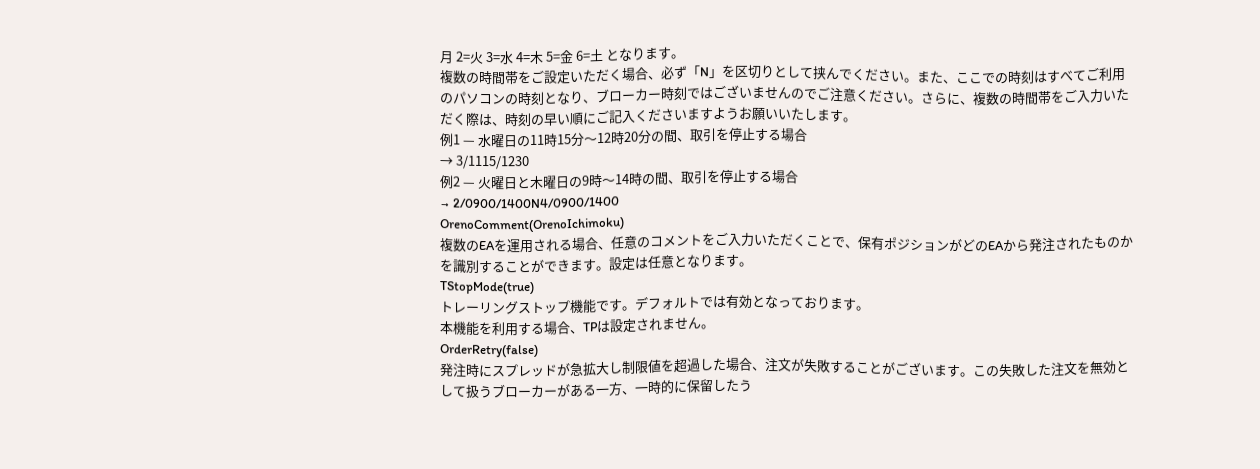月 2=火 3=水 4=木 5=金 6=土 となります。
複数の時間帯をご設定いただく場合、必ず「N」を区切りとして挟んでください。また、ここでの時刻はすべてご利用のパソコンの時刻となり、ブローカー時刻ではございませんのでご注意ください。さらに、複数の時間帯をご入力いただく際は、時刻の早い順にご記入くださいますようお願いいたします。
例1 — 水曜日の11時15分〜12時20分の間、取引を停止する場合
→ 3/1115/1230
例2 — 火曜日と木曜日の9時〜14時の間、取引を停止する場合
→ 2/0900/1400N4/0900/1400
OrenoComment(OrenoIchimoku)
複数のEAを運用される場合、任意のコメントをご入力いただくことで、保有ポジションがどのEAから発注されたものかを識別することができます。設定は任意となります。
TStopMode(true)
トレーリングストップ機能です。デフォルトでは有効となっております。
本機能を利用する場合、TPは設定されません。
OrderRetry(false)
発注時にスプレッドが急拡大し制限値を超過した場合、注文が失敗することがございます。この失敗した注文を無効として扱うブローカーがある一方、一時的に保留したう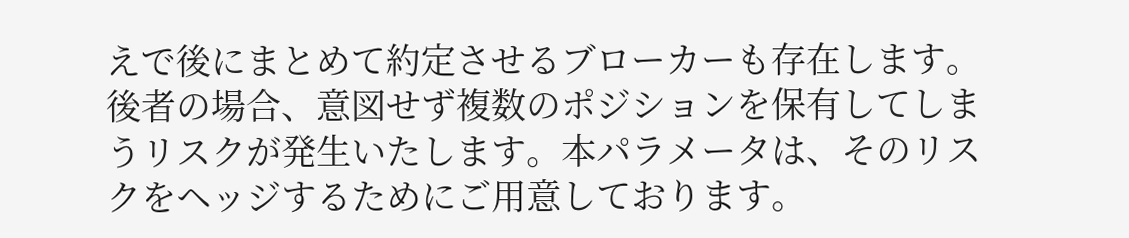えで後にまとめて約定させるブローカーも存在します。後者の場合、意図せず複数のポジションを保有してしまうリスクが発生いたします。本パラメータは、そのリスクをヘッジするためにご用意しております。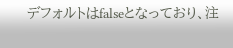デフォルトはfalseとなっており、注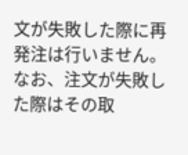文が失敗した際に再発注は行いません。なお、注文が失敗した際はその取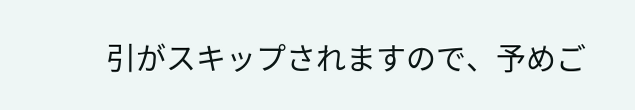引がスキップされますので、予めご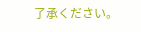了承ください。